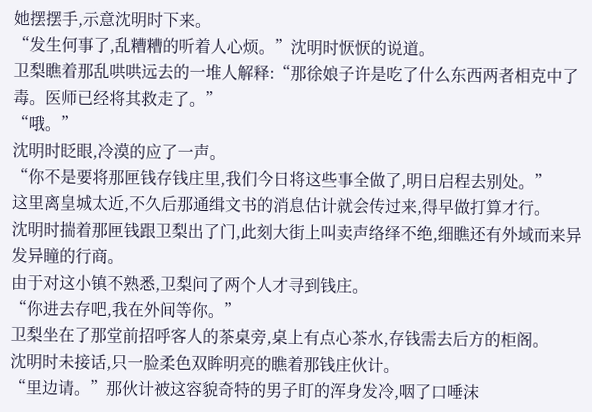她摆摆手,示意沈明时下来。
“发生何事了,乱糟糟的听着人心烦。”沈明时恹恹的说道。
卫梨瞧着那乱哄哄远去的一堆人解释:“那徐娘子许是吃了什么东西两者相克中了毒。医师已经将其救走了。”
“哦。”
沈明时眨眼,冷漠的应了一声。
“你不是要将那匣钱存钱庄里,我们今日将这些事全做了,明日启程去别处。”
这里离皇城太近,不久后那通缉文书的消息估计就会传过来,得早做打算才行。
沈明时揣着那匣钱跟卫梨出了门,此刻大街上叫卖声络绎不绝,细瞧还有外域而来异发异瞳的行商。
由于对这小镇不熟悉,卫梨问了两个人才寻到钱庄。
“你进去存吧,我在外间等你。”
卫梨坐在了那堂前招呼客人的茶桌旁,桌上有点心茶水,存钱需去后方的柜阁。
沈明时未接话,只一脸柔色双眸明亮的瞧着那钱庄伙计。
“里边请。”那伙计被这容貌奇特的男子盯的浑身发冷,咽了口唾沫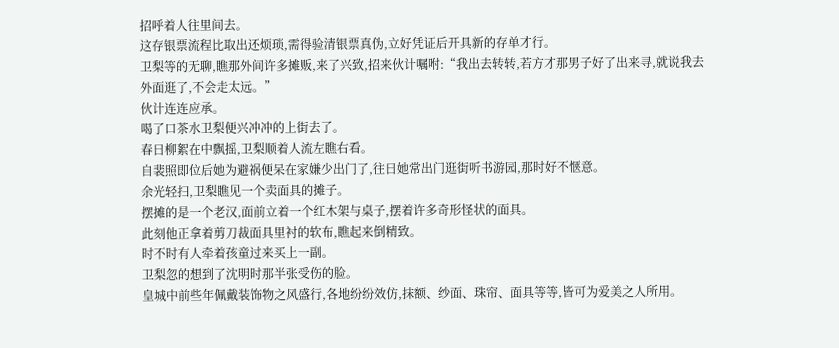招呼着人往里间去。
这存银票流程比取出还烦琐,需得验清银票真伪,立好凭证后开具新的存单才行。
卫梨等的无聊,瞧那外间许多摊贩,来了兴致,招来伙计嘱咐:“我出去转转,若方才那男子好了出来寻,就说我去外面逛了,不会走太远。”
伙计连连应承。
喝了口茶水卫梨便兴冲冲的上街去了。
春日柳絮在中飘摇,卫梨顺着人流左瞧右看。
自裴照即位后她为避祸便呆在家嫌少出门了,往日她常出门逛街听书游园,那时好不惬意。
余光轻扫,卫梨瞧见一个卖面具的摊子。
摆摊的是一个老汉,面前立着一个红木架与桌子,摆着许多奇形怪状的面具。
此刻他正拿着剪刀裁面具里衬的软布,瞧起来倒精致。
时不时有人牵着孩童过来买上一副。
卫梨忽的想到了沈明时那半张受伤的脸。
皇城中前些年佩戴装饰物之风盛行,各地纷纷效仿,抹额、纱面、珠帘、面具等等,皆可为爱美之人所用。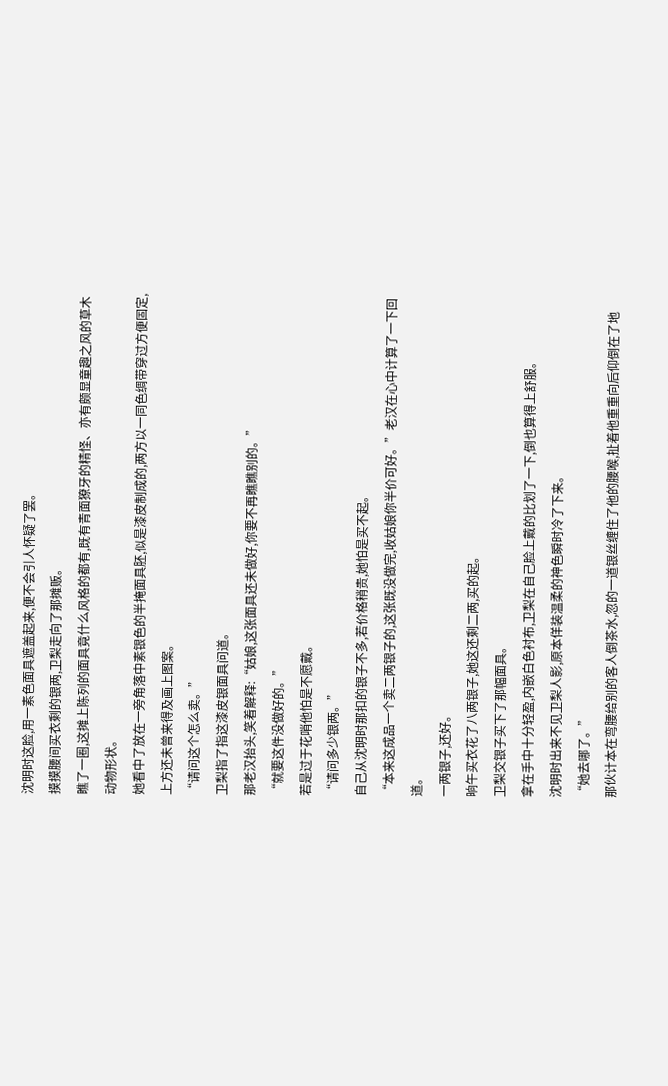沈明时这脸,用一素色面具遮盖起来,便不会引人怀疑了罢。
摸摸腰间买衣剩的银两,卫梨走向了那摊贩。
瞧了一圈,这摊上陈列的面具竟什么风格的都有,既有青面獠牙的精怪、亦有颇显童趣之风的草木动物形状。
她看中了放在一旁角落中素银色的半掩面具胚,似是漆皮制成的,两方以一同色绸带穿过方便固定,上方还未曾来得及画上图案。
“请问这个怎么卖。”
卫梨指了指这漆皮银面具问道。
那老汉抬头,笑着解释:“姑娘,这张面具还未做好,你要不再瞧瞧别的。”
“就要这件没做好的。”
若是过于花哨他怕是不愿戴。
“请问多少银两。”
自己从沈明时那扣的银子不多,若价格稍贵,她怕是买不起。
“本来这成品一个卖二两银子的,这张既没做完,收姑娘你半价可好。”老汉在心中计算了一下回道。
一两银子,还好。
晌午买衣花了八两银子,她这还剩二两,买的起。
卫梨交银子买下了那幅面具。
拿在手中十分轻盈,内嵌白色衬布,卫梨在自己脸上戴的比划了一下,倒也算得上舒服。
沈明时出来不见卫梨人影,原本佯装温柔的神色瞬时冷了下来。
“她去哪了。”
那伙计本在弯腰给别的客人倒茶水,忽的一道银丝缠住了他的腰喉,扯着他重重向后仰倒在了地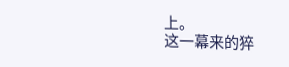上。
这一幕来的猝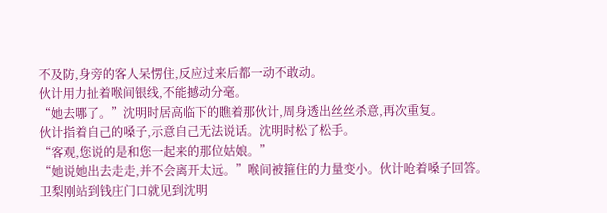不及防,身旁的客人呆愣住,反应过来后都一动不敢动。
伙计用力扯着喉间银线,不能撼动分毫。
“她去哪了。”沈明时居高临下的瞧着那伙计,周身透出丝丝杀意,再次重复。
伙计指着自己的嗓子,示意自己无法说话。沈明时松了松手。
“客观,您说的是和您一起来的那位姑娘。”
“她说她出去走走,并不会离开太远。”喉间被箍住的力量变小。伙计呛着嗓子回答。
卫梨刚站到钱庄门口就见到沈明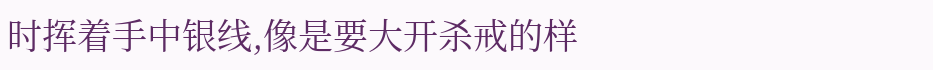时挥着手中银线,像是要大开杀戒的样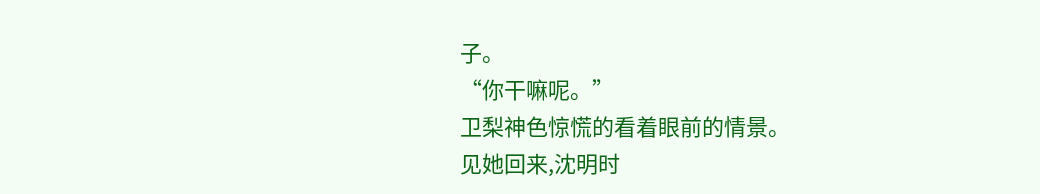子。
“你干嘛呢。”
卫梨神色惊慌的看着眼前的情景。
见她回来,沈明时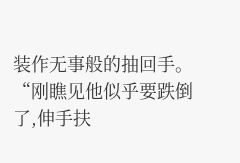装作无事般的抽回手。
“刚瞧见他似乎要跌倒了,伸手扶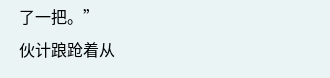了一把。”
伙计踉跄着从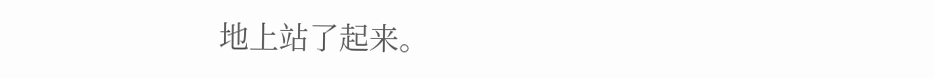地上站了起来。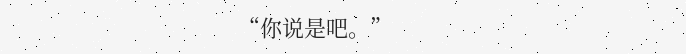“你说是吧。”